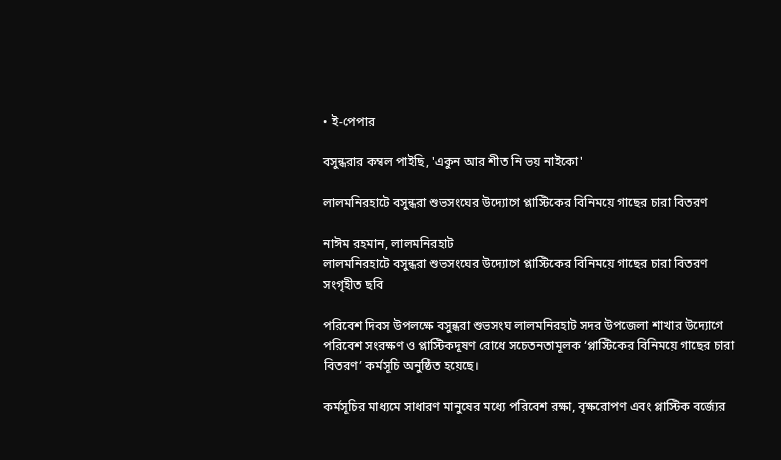• ই-পেপার

বসুন্ধরার কম্বল পাইছি, 'একুন আর শীত নি ভয় নাইকো'

লালমনিরহাটে বসুন্ধরা শুভসংঘের উদ্যোগে প্লাস্টিকের বিনিময়ে গাছের চারা বিতরণ

নাঈম রহমান, লালমনিরহাট
লালমনিরহাটে বসুন্ধরা শুভসংঘের উদ্যোগে প্লাস্টিকের বিনিময়ে গাছের চারা বিতরণ
সংগৃহীত ছবি

পরিবেশ দিবস উপলক্ষে বসুন্ধরা শুভসংঘ লালমনিরহাট সদর উপজেলা শাখার উদ্যোগে পরিবেশ সংরক্ষণ ও প্লাস্টিকদূষণ রোধে সচেতনতামূলক ‘প্লাস্টিকের বিনিময়ে গাছের চারা বিতরণ’ কর্মসূচি অনুষ্ঠিত হয়েছে।

কর্মসূচির মাধ্যমে সাধারণ মানুষের মধ্যে পরিবেশ রক্ষা, বৃক্ষরোপণ এবং প্লাস্টিক বর্জ্যের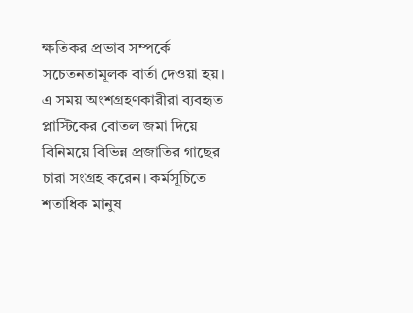ক্ষতিকর প্রভাব সম্পর্কে সচেতনতামূলক বার্তা দেওয়া হয়। এ সময় অংশগ্রহণকারীরা ব্যবহৃত প্লাস্টিকের বোতল জমা দিয়ে বিনিময়ে বিভিন্ন প্রজাতির গাছের চারা সংগ্রহ করেন। কর্মসূচিতে শতাধিক মানুষ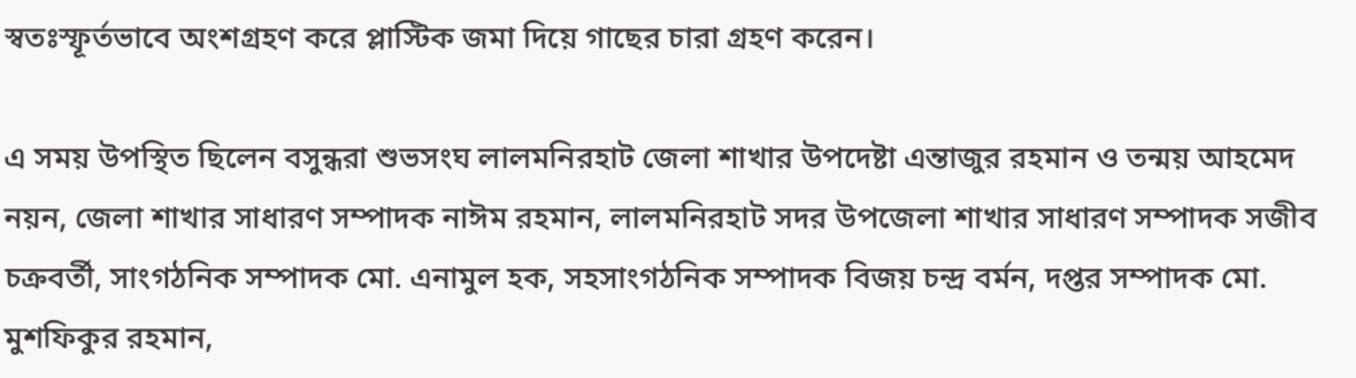স্বতঃস্ফূর্তভাবে অংশগ্রহণ করে প্লাস্টিক জমা দিয়ে গাছের চারা গ্রহণ করেন।

এ সময় উপস্থিত ছিলেন বসুন্ধরা শুভসংঘ লালমনিরহাট জেলা শাখার উপদেষ্টা এন্তাজুর রহমান ও তন্ময় আহমেদ নয়ন, জেলা শাখার সাধারণ সম্পাদক নাঈম রহমান, লালমনিরহাট সদর উপজেলা শাখার সাধারণ সম্পাদক সজীব চক্রবর্তী, সাংগঠনিক সম্পাদক মো. এনামুল হক, সহসাংগঠনিক সম্পাদক বিজয় চন্দ্র বর্মন, দপ্তর সম্পাদক মো. মুশফিকুর রহমান,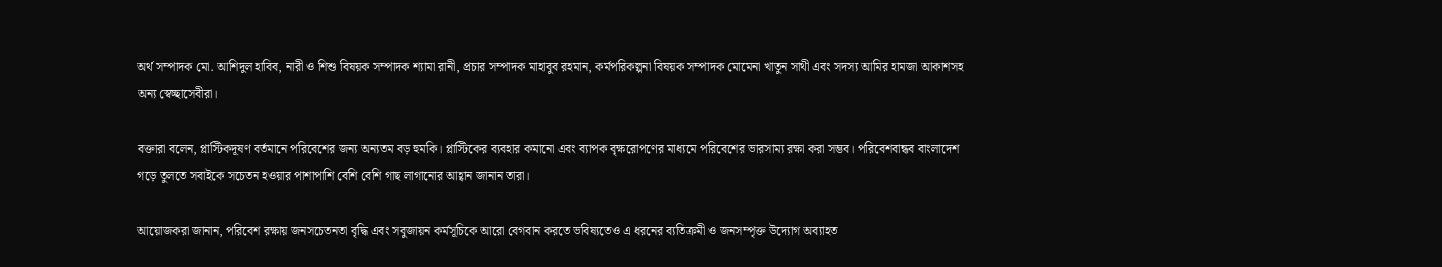অর্থ সম্পাদক মো. আশিদুল হাবিব, নারী ও শিশু বিষয়ক সম্পাদক শ্যামা রানী, প্রচার সম্পাদক মাহাবুব রহমান, কর্মপরিকল্পনা বিষয়ক সম্পাদক মোমেনা খাতুন সাথী এবং সদস্য আমির হামজা আকাশসহ অন্য স্বেচ্ছাসেবীরা।

বক্তারা বলেন, প্লাস্টিকদূষণ বর্তমানে পরিবেশের জন্য অন্যতম বড় হুমকি। প্লাস্টিকের ব্যবহার কমানো এবং ব্যাপক বৃক্ষরোপণের মাধ্যমে পরিবেশের ভারসাম্য রক্ষা করা সম্ভব। পরিবেশবান্ধব বাংলাদেশ গড়ে তুলতে সবাইকে সচেতন হওয়ার পাশাপাশি বেশি বেশি গাছ লাগানোর আহ্বান জানান তারা।

আয়োজকরা জানান, পরিবেশ রক্ষায় জনসচেতনতা বৃদ্ধি এবং সবুজায়ন কর্মসূচিকে আরো বেগবান করতে ভবিষ্যতেও এ ধরনের ব্যতিক্রমী ও জনসম্পৃক্ত উদ্যোগ অব্যাহত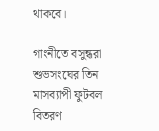থাকবে।

গাংনীতে বসুন্ধরা শুভসংঘের তিন মাসব্যাপী ফুটবল বিতরণ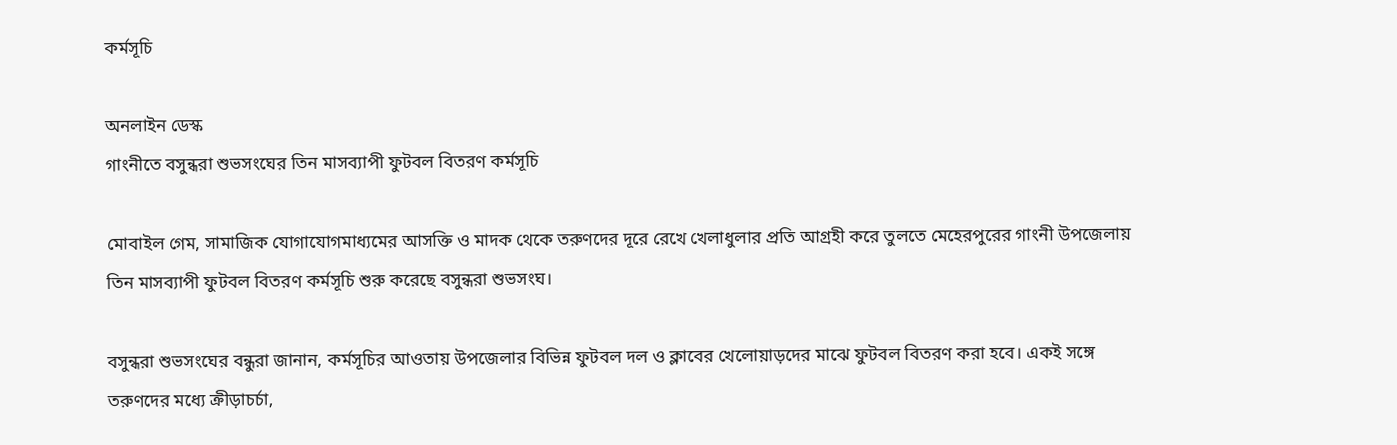কর্মসূচি

অনলাইন ডেস্ক
গাংনীতে বসুন্ধরা শুভসংঘের তিন মাসব্যাপী ফুটবল বিতরণ কর্মসূচি

মোবাইল গেম, সামাজিক যোগাযোগমাধ্যমের আসক্তি ও মাদক থেকে তরুণদের দূরে রেখে খেলাধুলার প্রতি আগ্রহী করে তুলতে মেহেরপুরের গাংনী উপজেলায় তিন মাসব্যাপী ফুটবল বিতরণ কর্মসূচি শুরু করেছে বসুন্ধরা শুভসংঘ।

বসুন্ধরা শুভসংঘের বন্ধুরা জানান, কর্মসূচির আওতায় উপজেলার বিভিন্ন ফুটবল দল ও ক্লাবের খেলোয়াড়দের মাঝে ফুটবল বিতরণ করা হবে। একই সঙ্গে তরুণদের মধ্যে ক্রীড়াচর্চা,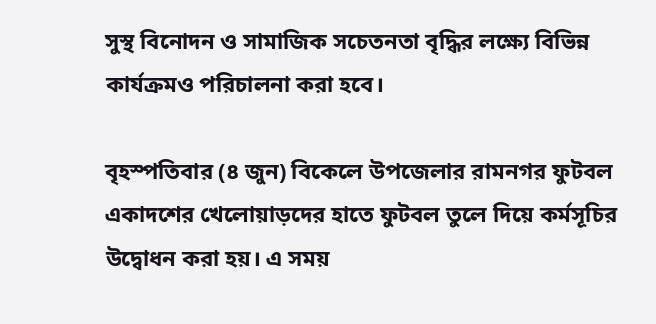সুস্থ বিনোদন ও সামাজিক সচেতনতা বৃদ্ধির লক্ষ্যে বিভিন্ন কার্যক্রমও পরিচালনা করা হবে।

বৃহস্পতিবার (৪ জুন) বিকেলে উপজেলার রামনগর ফুটবল একাদশের খেলোয়াড়দের হাতে ফুটবল তুলে দিয়ে কর্মসূচির উদ্বোধন করা হয়। এ সময়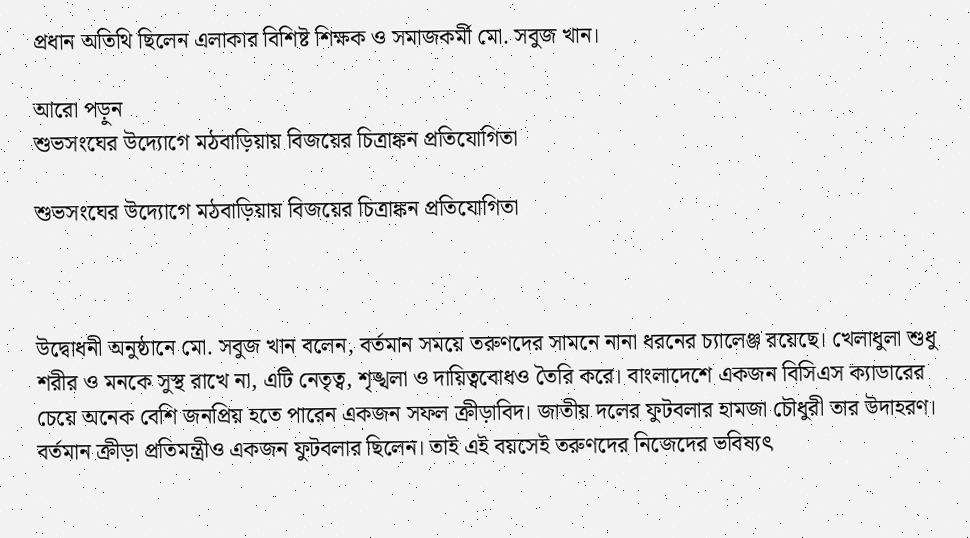প্রধান অতিথি ছিলেন এলাকার বিশিষ্ট শিক্ষক ও সমাজকর্মী মো. সবুজ খান।

আরো পড়ুন
শুভসংঘের উদ্যোগে মঠবাড়িয়ায় বিজয়ের চিত্রাঙ্কন প্রতিযোগিতা

শুভসংঘের উদ্যোগে মঠবাড়িয়ায় বিজয়ের চিত্রাঙ্কন প্রতিযোগিতা



উদ্বোধনী অনুষ্ঠানে মো. সবুজ খান বলেন, বর্তমান সময়ে তরুণদের সামনে নানা ধরনের চ্যালেঞ্জ রয়েছে। খেলাধুলা শুধু শরীর ও মনকে সুস্থ রাখে না, এটি নেতৃত্ব, শৃঙ্খলা ও দায়িত্ববোধও তৈরি করে। বাংলাদেশে একজন বিসিএস ক্যাডারের চেয়ে অনেক বেশি জনপ্রিয় হতে পারেন একজন সফল ক্রীড়াবিদ। জাতীয় দলের ফুটবলার হামজা চৌধুরী তার উদাহরণ। বর্তমান ক্রীড়া প্রতিমন্ত্রীও একজন ফুটবলার ছিলেন। তাই এই বয়সেই তরুণদের নিজেদের ভবিষ্যৎ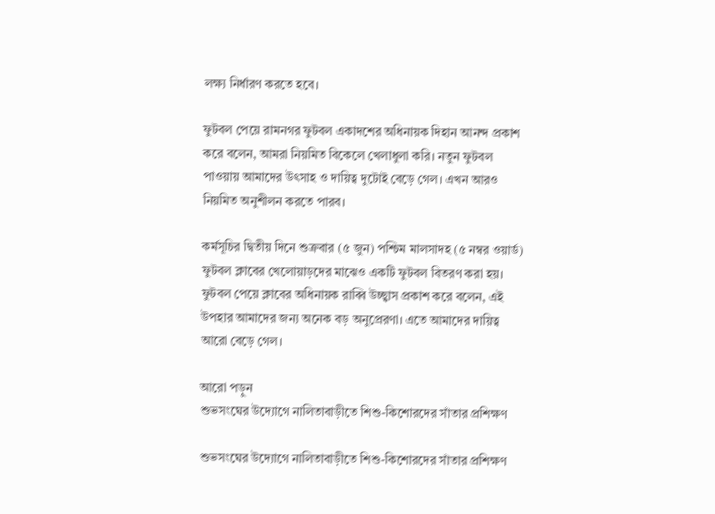লক্ষ্য নির্ধারণ করতে হবে।

ফুটবল পেয়ে রামনগর ফুটবল একাদশের অধিনায়ক দিহান আনন্দ প্রকাশ করে বলেন, আমরা নিয়মিত বিকেলে খেলাধুলা করি। নতুন ফুটবল পাওয়ায় আমাদের উৎসাহ ও দায়িত্ব দুটোই বেড়ে গেল। এখন আরও নিয়মিত অনুশীলন করতে পারব।

কর্মসূচির দ্বিতীয় দিনে শুক্রবার (৫ জুন) পশ্চিম মালসাদহ (৫ নম্বর ওয়ার্ড) ফুটবল ক্লাবের খেলোয়াড়দের মাঝেও একটি ফুটবল বিতরণ করা হয়। ফুটবল পেয়ে ক্লাবের অধিনায়ক রাব্বি উচ্ছ্বাস প্রকাশ করে বলেন, এই উপহার আমাদের জন্য অনেক বড় অনুপ্রেরণা। এতে আমাদের দায়িত্ব আরো বেড়ে গেল।

আরো পড়ুন
শুভসংঘের উদ্যোগে নালিতাবাড়ীতে শিশু-কিশোরদের সাঁতার প্রশিক্ষণ

শুভসংঘের উদ্যোগে নালিতাবাড়ীতে শিশু-কিশোরদের সাঁতার প্রশিক্ষণ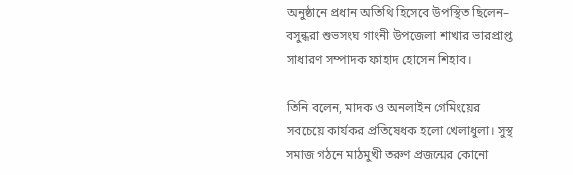অনুষ্ঠানে প্রধান অতিথি হিসেবে উপস্থিত ছিলেন– বসুন্ধরা শুভসংঘ গাংনী উপজেলা শাখার ভারপ্রাপ্ত সাধারণ সম্পাদক ফাহাদ হোসেন শিহাব।

তিনি বলেন, মাদক ও অনলাইন গেমিংয়ের সবচেয়ে কার্যকর প্রতিষেধক হলো খেলাধুলা। সুস্থ সমাজ গঠনে মাঠমুখী তরুণ প্রজন্মের কোনো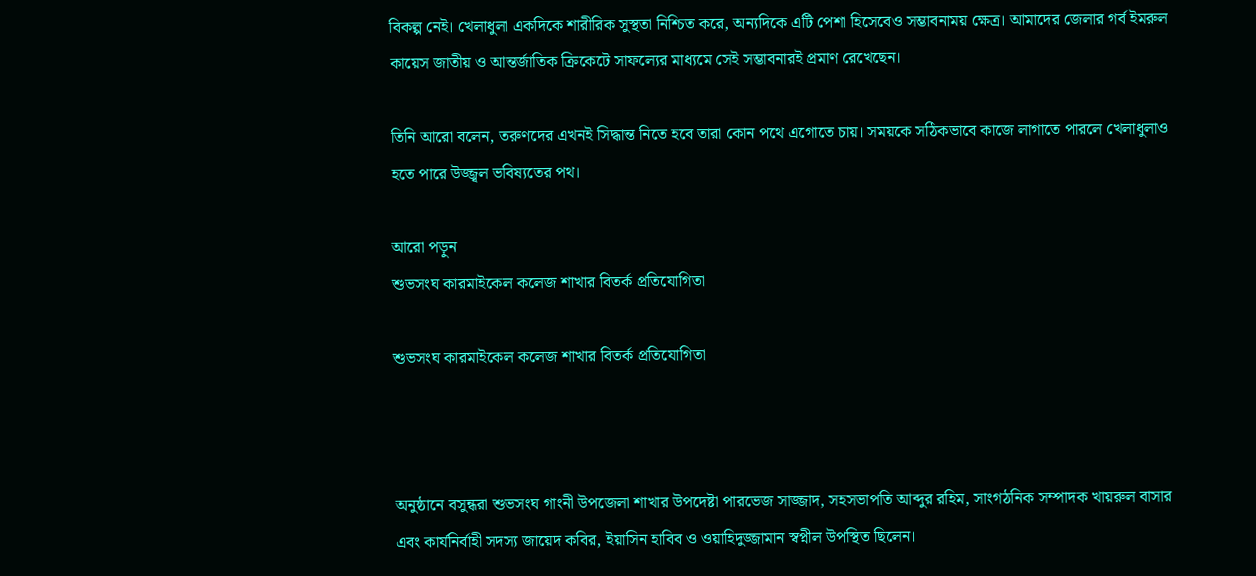বিকল্প নেই। খেলাধুলা একদিকে শারীরিক সুস্থতা নিশ্চিত করে, অন্যদিকে এটি পেশা হিসেবেও সম্ভাবনাময় ক্ষেত্র। আমাদের জেলার গর্ব ইমরুল কায়েস জাতীয় ও আন্তর্জাতিক ক্রিকেটে সাফল্যের মাধ্যমে সেই সম্ভাবনারই প্রমাণ রেখেছেন।

তিনি আরো বলেন, তরুণদের এখনই সিদ্ধান্ত নিতে হবে তারা কোন পথে এগোতে চায়। সময়কে সঠিকভাবে কাজে লাগাতে পারলে খেলাধুলাও হতে পারে উজ্জ্বল ভবিষ্যতের পথ।

আরো পড়ুন
শুভসংঘ কারমাইকেল কলেজ শাখার বিতর্ক প্রতিযোগিতা

শুভসংঘ কারমাইকেল কলেজ শাখার বিতর্ক প্রতিযোগিতা



অনুষ্ঠানে বসুন্ধরা শুভসংঘ গাংনী উপজেলা শাখার উপদেষ্টা পারভেজ সাজ্জাদ, সহসভাপতি আব্দুর রহিম, সাংগঠনিক সম্পাদক খায়রুল বাসার এবং কার্যনির্বাহী সদস্য জায়েদ কবির, ইয়াসিন হাবিব ও ওয়াহিদুজ্জামান স্বপ্নীল উপস্থিত ছিলেন।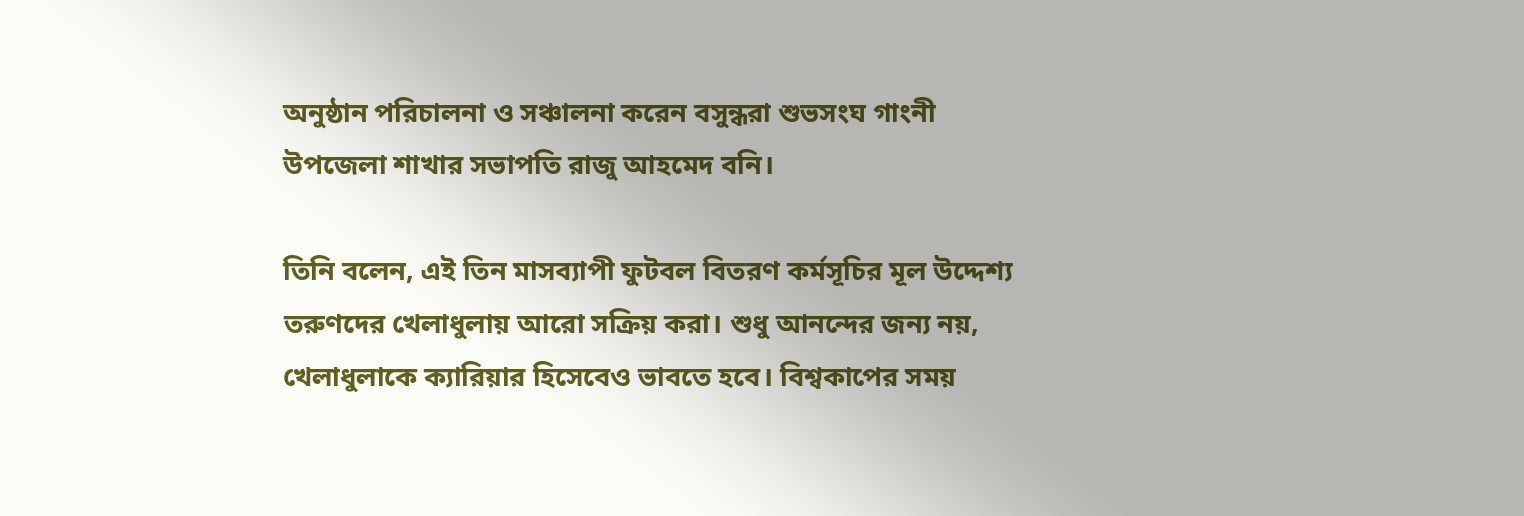অনুষ্ঠান পরিচালনা ও সঞ্চালনা করেন বসুন্ধরা শুভসংঘ গাংনী উপজেলা শাখার সভাপতি রাজু আহমেদ বনি।

তিনি বলেন, এই তিন মাসব্যাপী ফুটবল বিতরণ কর্মসূচির মূল উদ্দেশ্য তরুণদের খেলাধুলায় আরো সক্রিয় করা। শুধু আনন্দের জন্য নয়, খেলাধুলাকে ক্যারিয়ার হিসেবেও ভাবতে হবে। বিশ্বকাপের সময়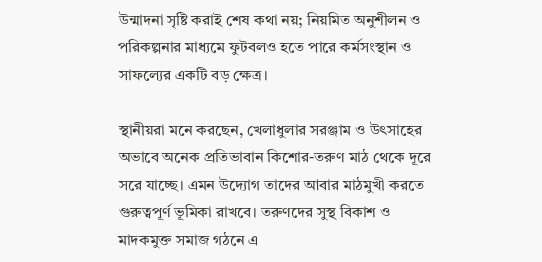উন্মাদনা সৃষ্টি করাই শেষ কথা নয়; নিয়মিত অনুশীলন ও পরিকল্পনার মাধ্যমে ফুটবলও হতে পারে কর্মসংস্থান ও সাফল্যের একটি বড় ক্ষেত্র।

স্থানীয়রা মনে করছেন, খেলাধুলার সরঞ্জাম ও উৎসাহের অভাবে অনেক প্রতিভাবান কিশোর-তরুণ মাঠ থেকে দূরে সরে যাচ্ছে। এমন উদ্যোগ তাদের আবার মাঠমুখী করতে গুরুত্বপূর্ণ ভূমিকা রাখবে। তরুণদের সুস্থ বিকাশ ও মাদকমুক্ত সমাজ গঠনে এ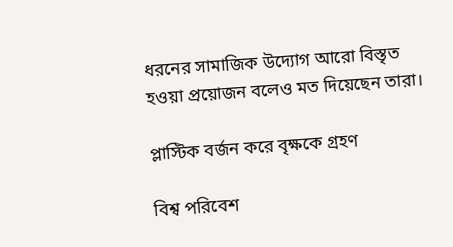ধরনের সামাজিক উদ্যোগ আরো বিস্তৃত হওয়া প্রয়োজন বলেও মত দিয়েছেন তারা।

প্লাস্টিক বর্জন করে বৃক্ষকে গ্রহণ

বিশ্ব পরিবেশ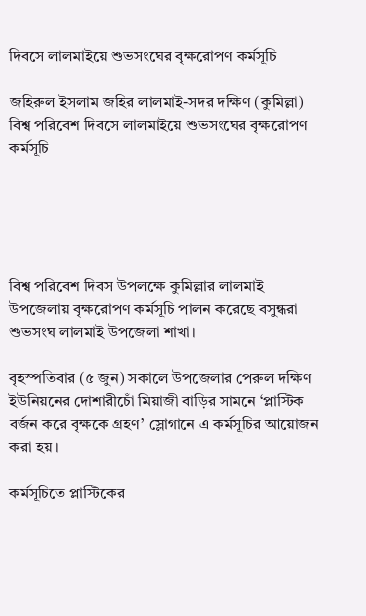দিবসে লালমাইয়ে শুভসংঘের বৃক্ষরোপণ কর্মসূচি

জহিরুল ইসলাম জহির লালমাই-সদর দক্ষিণ (কুমিল্লা)
বিশ্ব পরিবেশ দিবসে লালমাইয়ে শুভসংঘের বৃক্ষরোপণ কর্মসূচি





বিশ্ব পরিবেশ দিবস উপলক্ষে কুমিল্লার লালমাই উপজেলায় বৃক্ষরোপণ কর্মসূচি পালন করেছে বসুন্ধরা শুভসংঘ লালমাই উপজেলা শাখা।

বৃহস্পতিবার (৫ জুন) সকালে উপজেলার পেরুল দক্ষিণ ইউনিয়নের দোশারীচোঁ মিয়াজী বাড়ির সামনে ‘প্লাস্টিক বর্জন করে বৃক্ষকে গ্রহণ’ স্লোগানে এ কর্মসূচির আয়োজন করা হয়।

কর্মসূচিতে প্লাস্টিকের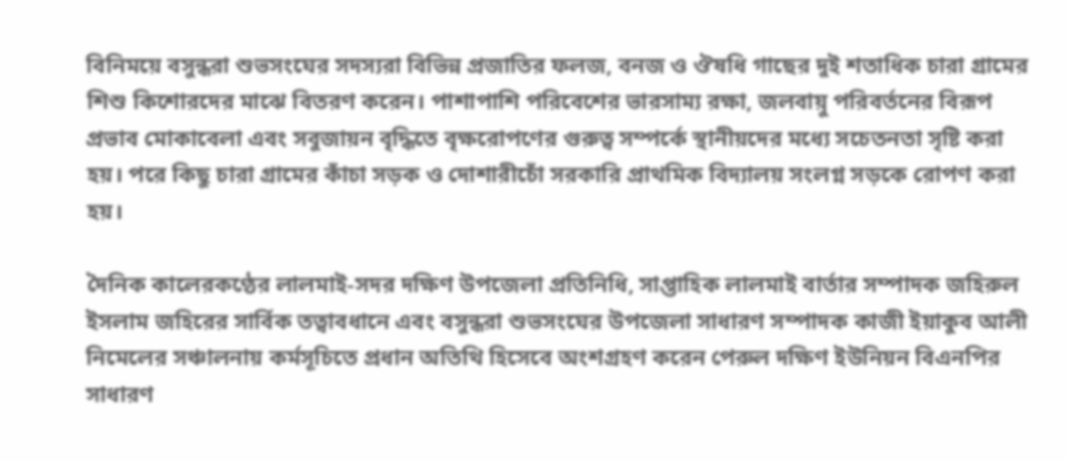বিনিময়ে বসুন্ধরা শুভসংঘের সদস্যরা বিভিন্ন প্রজাতির ফলজ, বনজ ও ঔষধি গাছের দুই শতাধিক চারা গ্রামের শিশু কিশোরদের মাঝে বিতরণ করেন। পাশাপাশি পরিবেশের ভারসাম্য রক্ষা, জলবায়ু পরিবর্তনের বিরূপ প্রভাব মোকাবেলা এবং সবুজায়ন বৃদ্ধিতে বৃক্ষরোপণের গুরুত্ব সম্পর্কে স্থানীয়দের মধ্যে সচেতনতা সৃষ্টি করা হয়। পরে কিছু চারা গ্রামের কাঁচা সড়ক ও দোশারীচোঁ সরকারি প্রাথমিক বিদ্যালয় সংলগ্ন সড়কে রোপণ করা হয়।

দৈনিক কালেরকণ্ঠের লালমাই-সদর দক্ষিণ উপজেলা প্রতিনিধি, সাপ্তাহিক লালমাই বার্তার সম্পাদক জহিরুল ইসলাম জহিরের সার্বিক তত্বাবধানে এবং বসুন্ধরা শুভসংঘের উপজেলা সাধারণ সম্পাদক কাজী ইয়াকুব আলী নিমেলের সঞ্চালনায় কর্মসূচিতে প্রধান অতিথি হিসেবে অংশগ্রহণ করেন পেরুল দক্ষিণ ইউনিয়ন বিএনপির সাধারণ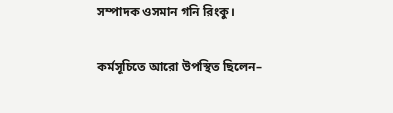সম্পাদক ওসমান গনি রিংকু।

কর্মসূচিতে আরো উপস্থিত ছিলেন–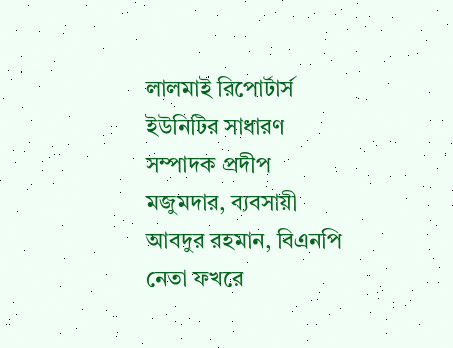লালমাই রিপোর্টার্স ইউনিটির সাধারণ সম্পাদক প্রদীপ মজুমদার, ব্যবসায়ী আবদুর রহমান, বিএনপি নেতা ফখরে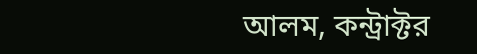আলম, কন্ট্রাক্টর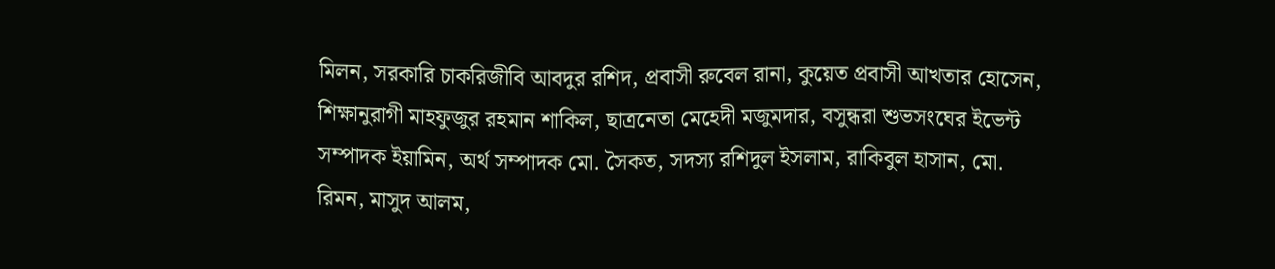মিলন, সরকারি চাকরিজীবি আবদুর রশিদ, প্রবাসী রুবেল রানা, কুয়েত প্রবাসী আখতার হোসেন, শিক্ষানুরাগী মাহফুজুর রহমান শাকিল, ছাত্রনেতা মেহেদী মজুমদার, বসুন্ধরা শুভসংঘের ইভেন্ট সম্পাদক ইয়ামিন, অর্থ সম্পাদক মো. সৈকত, সদস্য রশিদুল ইসলাম, রাকিবুল হাসান, মো. রিমন, মাসুদ আলম,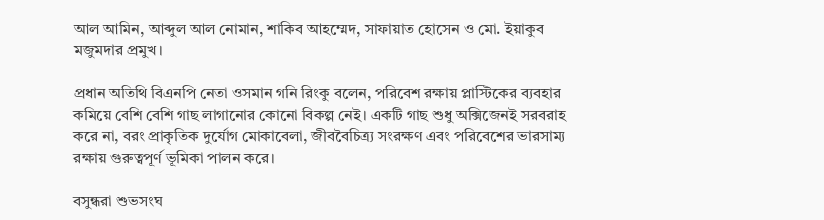আল আমিন, আব্দুল আল নোমান, শাকিব আহম্মেদ, সাফায়াত হোসেন ও মো. ইয়াকুব মজুমদার প্রমুখ।

প্রধান অতিথি বিএনপি নেতা ওসমান গনি রিংকু বলেন, পরিবেশ রক্ষায় প্লাস্টিকের ব্যবহার কমিয়ে বেশি বেশি গাছ লাগানোর কোনো বিকল্প নেই। একটি গাছ শুধু অক্সিজেনই সরবরাহ করে না, বরং প্রাকৃতিক দুর্যোগ মোকাবেলা, জীববৈচিত্র্য সংরক্ষণ এবং পরিবেশের ভারসাম্য রক্ষায় গুরুত্বপূর্ণ ভূমিকা পালন করে।

বসুন্ধরা শুভসংঘ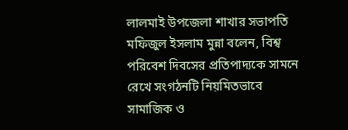লালমাই উপজেলা শাখার সভাপতি মফিজুল ইসলাম মুন্না বলেন, বিশ্ব পরিবেশ দিবসের প্রতিপাদ্যকে সামনে রেখে সংগঠনটি নিয়মিতভাবে সামাজিক ও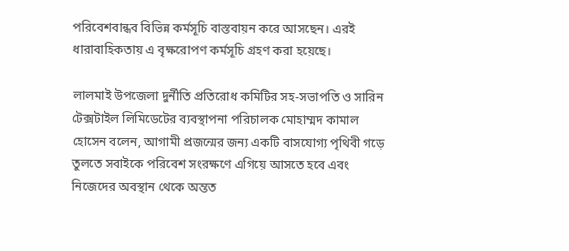পরিবেশবান্ধব বিভিন্ন কর্মসূচি বাস্তবায়ন করে আসছেন। এরই ধারাবাহিকতায় এ বৃক্ষরোপণ কর্মসূচি গ্রহণ করা হয়েছে।

লালমাই উপজেলা দুর্নীতি প্রতিরোধ কমিটির সহ-সভাপতি ও সারিন টেক্সটাইল লিমিডেটের ব্যবস্থাপনা পরিচালক মোহাম্মদ কামাল হোসেন বলেন, আগামী প্রজন্মের জন্য একটি বাসযোগ্য পৃথিবী গড়ে তুলতে সবাইকে পরিবেশ সংরক্ষণে এগিয়ে আসতে হবে এবং নিজেদের অবস্থান থেকে অন্তত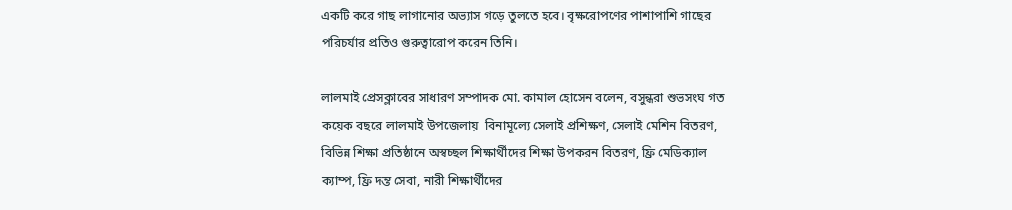একটি করে গাছ লাগানোর অভ্যাস গড়ে তুলতে হবে। বৃক্ষরোপণের পাশাপাশি গাছের পরিচর্যার প্রতিও গুরুত্বারোপ করেন তিনি।

লালমাই প্রেসক্লাবের সাধারণ সম্পাদক মো. কামাল হোসেন বলেন, বসুন্ধরা শুভসংঘ গত কয়েক বছরে লালমাই উপজেলায়  বিনামূল্যে সেলাই প্রশিক্ষণ, সেলাই মেশিন বিতরণ, বিভিন্ন শিক্ষা প্রতিষ্ঠানে অস্বচ্ছল শিক্ষার্থীদের শিক্ষা উপকরন বিতরণ, ফ্রি মেডিক্যাল ক্যাম্প, ফ্রি দন্ত সেবা, নারী শিক্ষার্থীদের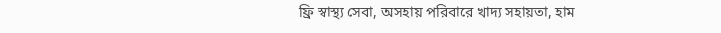ফ্রি স্বাস্থ্য সেবা, অসহায় পরিবারে খাদ্য সহায়তা, হাম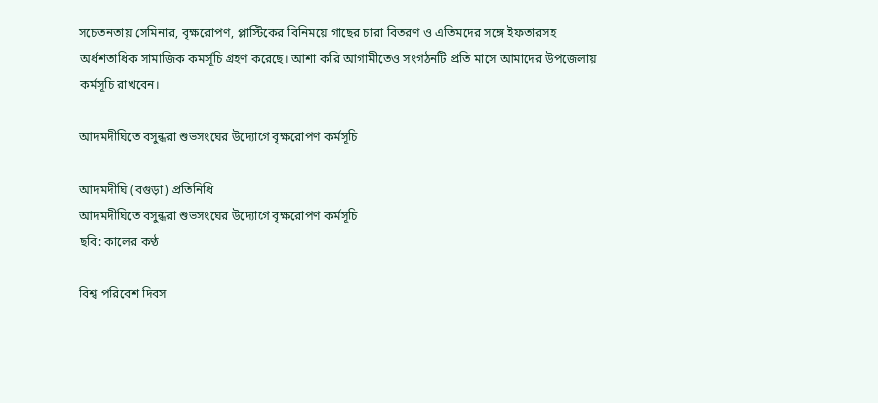সচেতনতায় সেমিনার, বৃক্ষরোপণ, প্লাস্টিকের বিনিময়ে গাছের চারা বিতরণ ও এতিমদের সঙ্গে ইফতারসহ অর্ধশতাধিক সামাজিক কমর্সূচি গ্রহণ করেছে। আশা করি আগামীতেও সংগঠনটি প্রতি মাসে আমাদের উপজেলায় কর্মসূচি রাখবেন।

আদমদীঘিতে বসুন্ধরা শুভসংঘের উদ্যোগে বৃক্ষরোপণ কর্মসূচি

আদমদীঘি (বগুড়া) প্রতিনিধি
আদমদীঘিতে বসুন্ধরা শুভসংঘের উদ্যোগে বৃক্ষরোপণ কর্মসূচি
ছবি: কালের কণ্ঠ

বিশ্ব পরিবেশ দিবস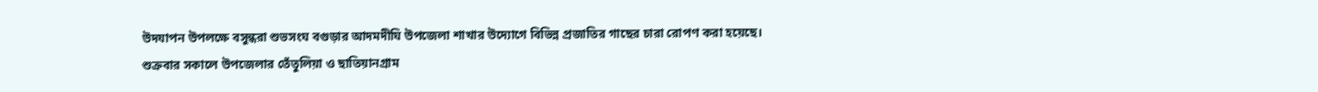উদযাপন উপলক্ষে বসুন্ধরা শুভসংঘ বগুড়ার আদমদীঘি উপজেলা শাখার উদ্যোগে বিভিন্ন প্রজাতির গাছের চারা রোপণ করা হয়েছে। শুক্রবার সকালে উপজেলার তেঁতুলিয়া ও ছাতিয়ানগ্রাম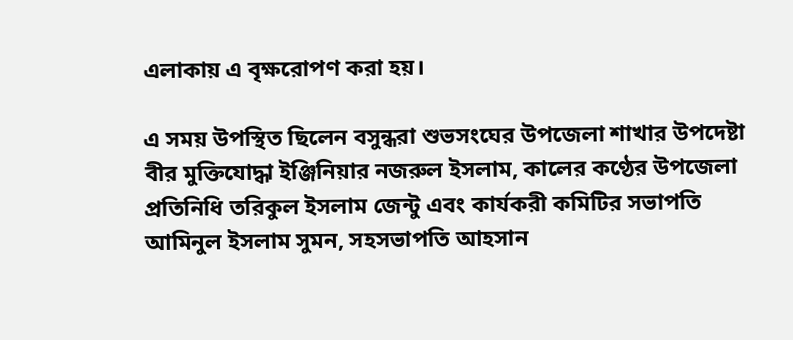এলাকায় এ বৃক্ষরোপণ করা হয়।

এ সময় উপস্থিত ছিলেন বসুন্ধরা শুভসংঘের উপজেলা শাখার উপদেষ্টা বীর মুক্তিযোদ্ধা ইঞ্জিনিয়ার নজরুল ইসলাম, কালের কণ্ঠের উপজেলা প্রতিনিধি তরিকুল ইসলাম জেন্টু এবং কার্যকরী কমিটির সভাপতি আমিনুল ইসলাম সুমন, সহসভাপতি আহসান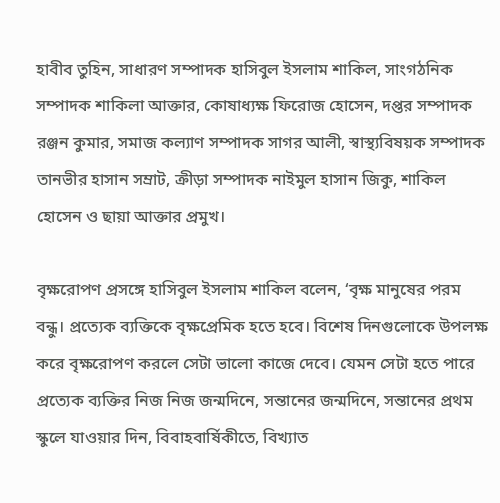হাবীব তুহিন, সাধারণ সম্পাদক হাসিবুল ইসলাম শাকিল, সাংগঠনিক সম্পাদক শাকিলা আক্তার, কোষাধ্যক্ষ ফিরোজ হোসেন, দপ্তর সম্পাদক রঞ্জন কুমার, সমাজ কল্যাণ সম্পাদক সাগর আলী, স্বাস্থ্যবিষয়ক সম্পাদক তানভীর হাসান সম্রাট, ক্রীড়া সম্পাদক নাইমুল হাসান জিকু, শাকিল হোসেন ও ছায়া আক্তার প্রমুখ।

বৃক্ষরোপণ প্রসঙ্গে হাসিবুল ইসলাম শাকিল বলেন, ‘বৃক্ষ মানুষের পরম বন্ধু। প্রত্যেক ব্যক্তিকে বৃক্ষপ্রেমিক হতে হবে। বিশেষ দিনগুলোকে উপলক্ষ করে বৃক্ষরোপণ করলে সেটা ভালো কাজে দেবে। যেমন সেটা হতে পারে প্রত্যেক ব্যক্তির নিজ নিজ জন্মদিনে, সন্তানের জন্মদিনে, সন্তানের প্রথম স্কুলে যাওয়ার দিন, বিবাহবার্ষিকীতে, বিখ্যাত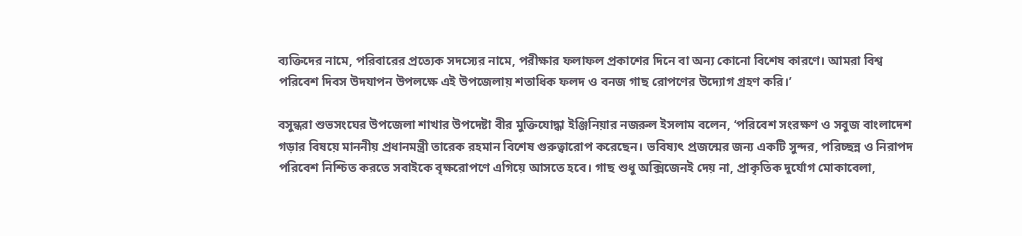ব্যক্তিদের নামে, পরিবারের প্রত্যেক সদস্যের নামে, পরীক্ষার ফলাফল প্রকাশের দিনে বা অন্য কোনো বিশেষ কারণে। আমরা বিশ্ব পরিবেশ দিবস উদযাপন উপলক্ষে এই উপজেলায় শতাধিক ফলদ ও বনজ গাছ রোপণের উদ্যোগ গ্রহণ করি।’

বসুন্ধরা শুভসংঘের উপজেলা শাখার উপদেষ্টা বীর মুক্তিযোদ্ধা ইঞ্জিনিয়ার নজরুল ইসলাম বলেন, ‘পরিবেশ সংরক্ষণ ও সবুজ বাংলাদেশ গড়ার বিষয়ে মাননীয় প্রধানমন্ত্রী তারেক রহমান বিশেষ গুরুত্বারোপ করেছেন। ভবিষ্যৎ প্রজন্মের জন্য একটি সুন্দর, পরিচ্ছন্ন ও নিরাপদ পরিবেশ নিশ্চিত করতে সবাইকে বৃক্ষরোপণে এগিয়ে আসতে হবে। গাছ শুধু অক্সিজেনই দেয় না, প্রাকৃতিক দুর্যোগ মোকাবেলা,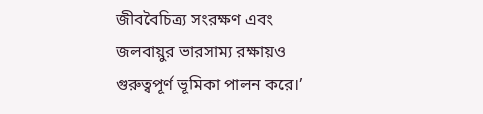জীববৈচিত্র্য সংরক্ষণ এবং জলবায়ুর ভারসাম্য রক্ষায়ও গুরুত্বপূর্ণ ভূমিকা পালন করে।’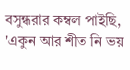বসুন্ধরার কম্বল পাইছি, 'একুন আর শীত নি ভয়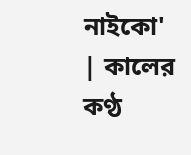নাইকো' | কালের কণ্ঠ